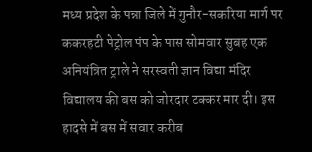मध्य प्रदेश के पन्ना जिले में गुनौर-सकरिया मार्ग पर ककरहटी पेट्रोल पंप के पास सोमवार सुबह एक अनियंत्रित ट्राले ने सरस्वती ज्ञान विद्या मंदिर विद्यालय की बस को जोरदार टक्कर मार दी। इस हादसे में बस में सवार करीब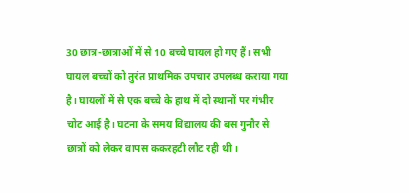30 छात्र-छात्राओं में से 10 बच्चे घायल हो गए हैं। सभी घायल बच्चों को तुरंत प्राथमिक उपचार उपलब्ध कराया गया है। घायलों में से एक बच्चे के हाथ में दो स्थानों पर गंभीर चोट आई है। घटना के समय विद्यालय की बस गुनौर से छात्रों को लेकर वापस ककरहटी लौट रही थी।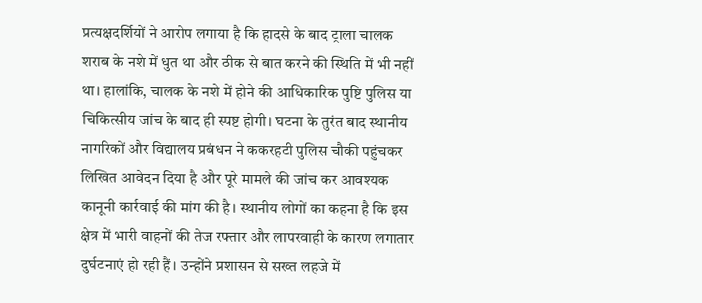प्रत्यक्षदर्शियों ने आरोप लगाया है कि हादसे के बाद ट्राला चालक शराब के नशे में धुत था और ठीक से बात करने की स्थिति में भी नहीं था। हालांकि, चालक के नशे में होने की आधिकारिक पुष्टि पुलिस या चिकित्सीय जांच के बाद ही स्पष्ट होगी। घटना के तुरंत बाद स्थानीय नागरिकों और विद्यालय प्रबंधन ने ककरहटी पुलिस चौकी पहुंचकर लिखित आवेदन दिया है और पूरे मामले की जांच कर आवश्यक कानूनी कार्रवाई की मांग की है। स्थानीय लोगों का कहना है कि इस क्षेत्र में भारी वाहनों की तेज रफ्तार और लापरवाही के कारण लगातार दुर्घटनाएं हो रही हैं। उन्होंने प्रशासन से सख्त लहजे में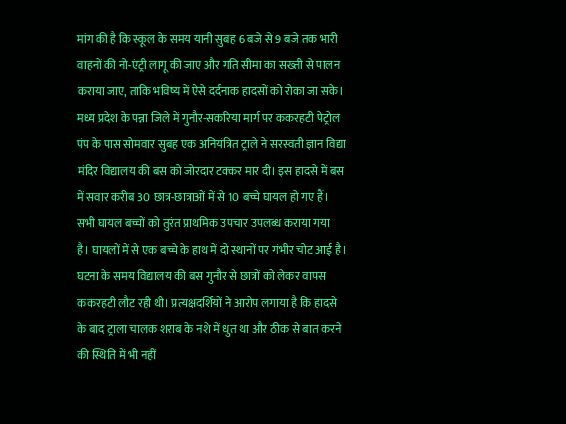मांग की है कि स्कूल के समय यानी सुबह 6 बजे से 9 बजे तक भारी वाहनों की नो-एंट्री लागू की जाए और गति सीमा का सख्ती से पालन कराया जाए, ताकि भविष्य में ऐसे दर्दनाक हादसों को रोका जा सके।
मध्य प्रदेश के पन्ना जिले में गुनौर-सकरिया मार्ग पर ककरहटी पेट्रोल पंप के पास सोमवार सुबह एक अनियंत्रित ट्राले ने सरस्वती ज्ञान विद्या मंदिर विद्यालय की बस को जोरदार टक्कर मार दी। इस हादसे में बस में सवार करीब 30 छात्र-छात्राओं में से 10 बच्चे घायल हो गए हैं। सभी घायल बच्चों को तुरंत प्राथमिक उपचार उपलब्ध कराया गया
है। घायलों में से एक बच्चे के हाथ में दो स्थानों पर गंभीर चोट आई है। घटना के समय विद्यालय की बस गुनौर से छात्रों को लेकर वापस ककरहटी लौट रही थी। प्रत्यक्षदर्शियों ने आरोप लगाया है कि हादसे के बाद ट्राला चालक शराब के नशे में धुत था और ठीक से बात करने की स्थिति में भी नहीं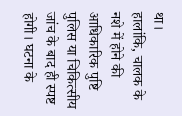था।
हालांकि, चालक के नशे में होने की आधिकारिक पुष्टि पुलिस या चिकित्सीय जांच के बाद ही स्पष्ट होगी। घटना के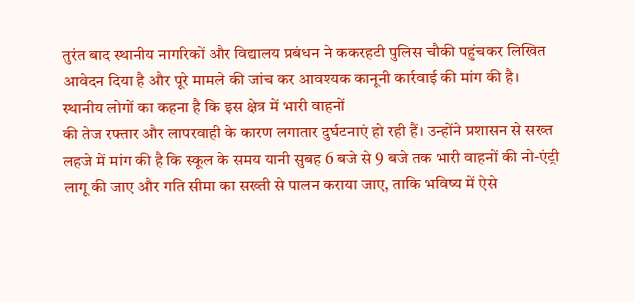तुरंत बाद स्थानीय नागरिकों और विद्यालय प्रबंधन ने ककरहटी पुलिस चौकी पहुंचकर लिखित आवेदन दिया है और पूरे मामले की जांच कर आवश्यक कानूनी कार्रवाई की मांग की है। स्थानीय लोगों का कहना है कि इस क्षेत्र में भारी वाहनों
की तेज रफ्तार और लापरवाही के कारण लगातार दुर्घटनाएं हो रही हैं। उन्होंने प्रशासन से सख्त लहजे में मांग की है कि स्कूल के समय यानी सुबह 6 बजे से 9 बजे तक भारी वाहनों की नो-एंट्री लागू की जाए और गति सीमा का सख्ती से पालन कराया जाए, ताकि भविष्य में ऐसे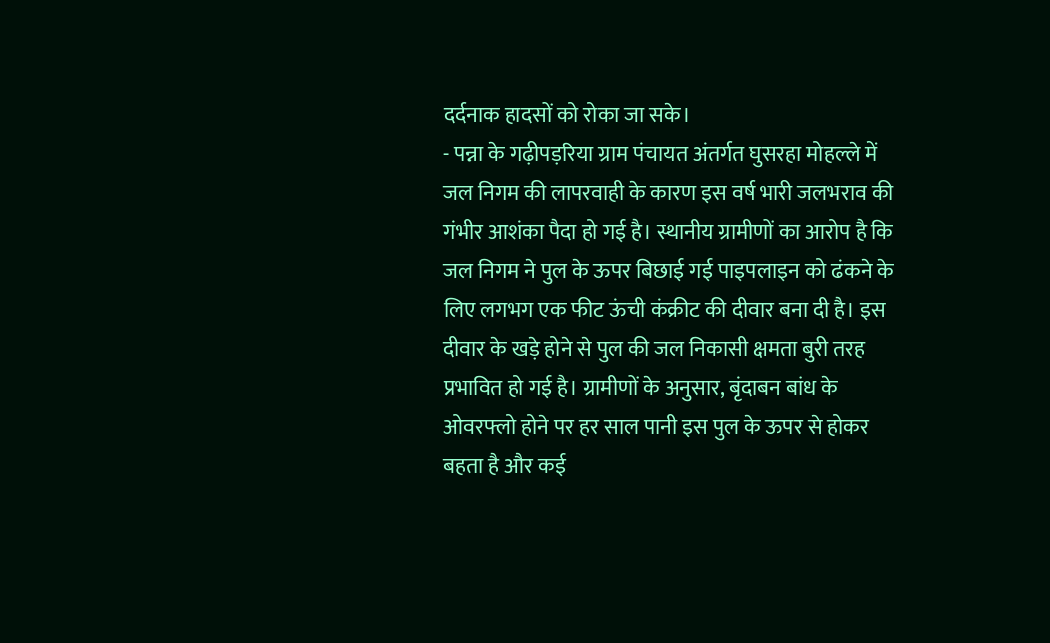दर्दनाक हादसों को रोका जा सके।
- पन्ना के गढ़ीपड़रिया ग्राम पंचायत अंतर्गत घुसरहा मोहल्ले में जल निगम की लापरवाही के कारण इस वर्ष भारी जलभराव की गंभीर आशंका पैदा हो गई है। स्थानीय ग्रामीणों का आरोप है कि जल निगम ने पुल के ऊपर बिछाई गई पाइपलाइन को ढंकने के लिए लगभग एक फीट ऊंची कंक्रीट की दीवार बना दी है। इस दीवार के खड़े होने से पुल की जल निकासी क्षमता बुरी तरह प्रभावित हो गई है। ग्रामीणों के अनुसार, बृंदाबन बांध के ओवरफ्लो होने पर हर साल पानी इस पुल के ऊपर से होकर बहता है और कई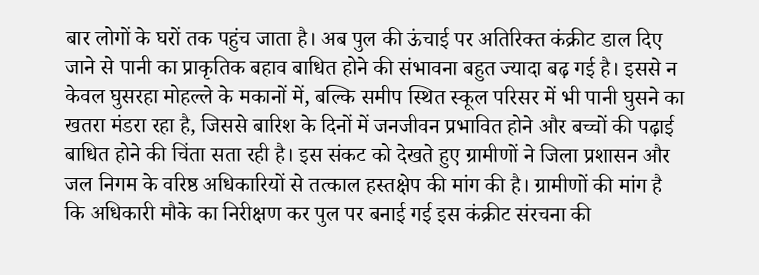बार लोगों के घरों तक पहुंच जाता है। अब पुल की ऊंचाई पर अतिरिक्त कंक्रीट डाल दिए जाने से पानी का प्राकृतिक बहाव बाधित होने की संभावना बहुत ज्यादा बढ़ गई है। इससे न केवल घुसरहा मोहल्ले के मकानों में, बल्कि समीप स्थित स्कूल परिसर में भी पानी घुसने का खतरा मंडरा रहा है, जिससे बारिश के दिनों में जनजीवन प्रभावित होने और बच्चों की पढ़ाई बाधित होने की चिंता सता रही है। इस संकट को देखते हुए ग्रामीणों ने जिला प्रशासन और जल निगम के वरिष्ठ अधिकारियों से तत्काल हस्तक्षेप की मांग की है। ग्रामीणों की मांग है कि अधिकारी मौके का निरीक्षण कर पुल पर बनाई गई इस कंक्रीट संरचना की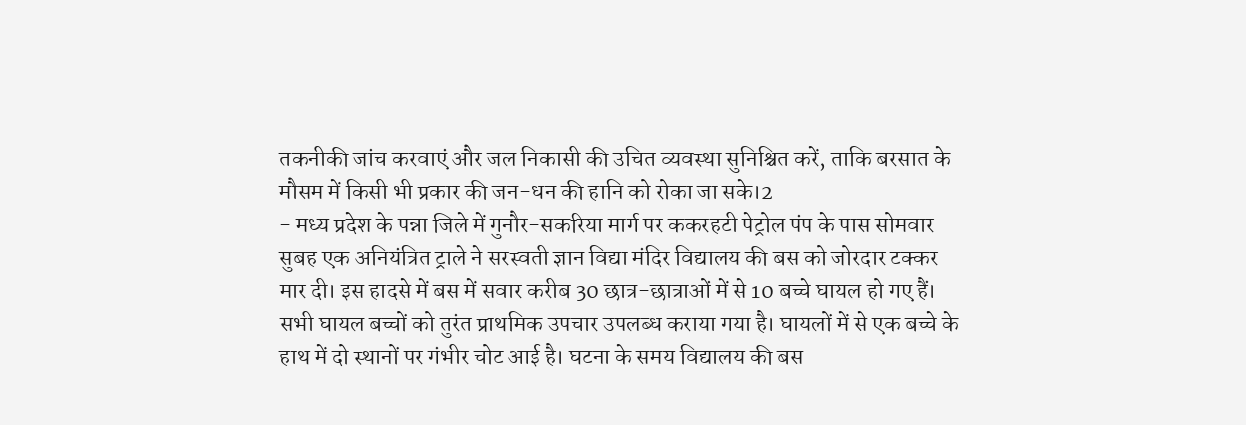तकनीकी जांच करवाएं और जल निकासी की उचित व्यवस्था सुनिश्चित करें, ताकि बरसात के मौसम में किसी भी प्रकार की जन-धन की हानि को रोका जा सके।2
- मध्य प्रदेश के पन्ना जिले में गुनौर-सकरिया मार्ग पर ककरहटी पेट्रोल पंप के पास सोमवार सुबह एक अनियंत्रित ट्राले ने सरस्वती ज्ञान विद्या मंदिर विद्यालय की बस को जोरदार टक्कर मार दी। इस हादसे में बस में सवार करीब 30 छात्र-छात्राओं में से 10 बच्चे घायल हो गए हैं। सभी घायल बच्चों को तुरंत प्राथमिक उपचार उपलब्ध कराया गया है। घायलों में से एक बच्चे के हाथ में दो स्थानों पर गंभीर चोट आई है। घटना के समय विद्यालय की बस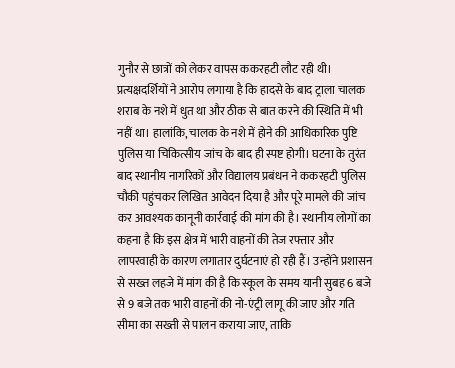गुनौर से छात्रों को लेकर वापस ककरहटी लौट रही थी। प्रत्यक्षदर्शियों ने आरोप लगाया है कि हादसे के बाद ट्राला चालक शराब के नशे में धुत था और ठीक से बात करने की स्थिति में भी नहीं था। हालांकि, चालक के नशे में होने की आधिकारिक पुष्टि पुलिस या चिकित्सीय जांच के बाद ही स्पष्ट होगी। घटना के तुरंत बाद स्थानीय नागरिकों और विद्यालय प्रबंधन ने ककरहटी पुलिस चौकी पहुंचकर लिखित आवेदन दिया है और पूरे मामले की जांच कर आवश्यक कानूनी कार्रवाई की मांग की है। स्थानीय लोगों का कहना है कि इस क्षेत्र में भारी वाहनों की तेज रफ्तार और लापरवाही के कारण लगातार दुर्घटनाएं हो रही हैं। उन्होंने प्रशासन से सख्त लहजे में मांग की है कि स्कूल के समय यानी सुबह 6 बजे से 9 बजे तक भारी वाहनों की नो-एंट्री लागू की जाए और गति सीमा का सख्ती से पालन कराया जाए, ताकि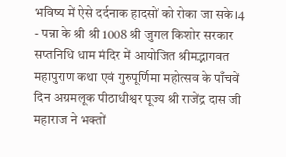भविष्य में ऐसे दर्दनाक हादसों को रोका जा सके।4
- पन्ना के श्री श्री 1008 श्री जुगल किशोर सरकार सप्तनिधि धाम मंदिर में आयोजित श्रीमद्भागवत महापुराण कथा एवं गुरुपूर्णिमा महोत्सव के पाँचवें दिन अग्रमलूक पीठाधीश्वर पूज्य श्री राजेंद्र दास जी महाराज ने भक्तों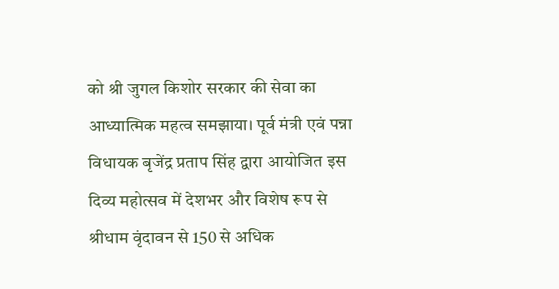को श्री जुगल किशोर सरकार की सेवा का आध्यात्मिक महत्व समझाया। पूर्व मंत्री एवं पन्ना विधायक बृजेंद्र प्रताप सिंह द्वारा आयोजित इस दिव्य महोत्सव में देशभर और विशेष रूप से श्रीधाम वृंदावन से 150 से अधिक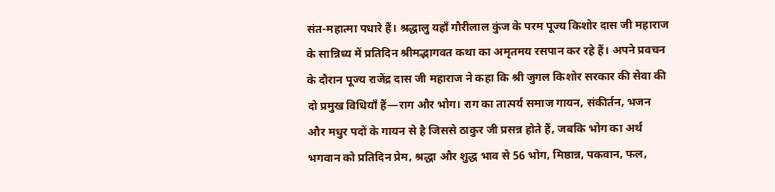संत-महात्मा पधारे हैं। श्रद्धालु यहाँ गौरीलाल कुंज के परम पूज्य किशोर दास जी महाराज के सान्निध्य में प्रतिदिन श्रीमद्भागवत कथा का अमृतमय रसपान कर रहे हैं। अपने प्रवचन के दौरान पूज्य राजेंद्र दास जी महाराज ने कहा कि श्री जुगल किशोर सरकार की सेवा की दो प्रमुख विधियाँ हैं—राग और भोग। राग का तात्पर्य समाज गायन, संकीर्तन, भजन और मधुर पदों के गायन से है जिससे ठाकुर जी प्रसन्न होते हैं, जबकि भोग का अर्थ भगवान को प्रतिदिन प्रेम, श्रद्धा और शुद्ध भाव से 56 भोग, मिष्ठान्न, पकवान, फल,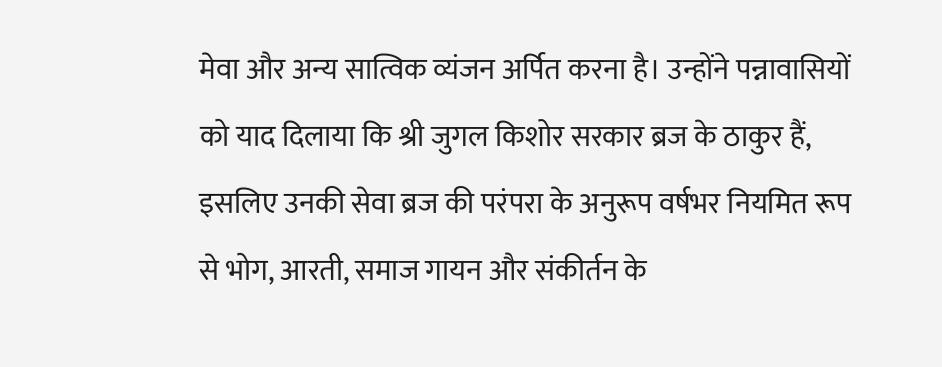मेवा और अन्य सात्विक व्यंजन अर्पित करना है। उन्होंने पन्नावासियों को याद दिलाया कि श्री जुगल किशोर सरकार ब्रज के ठाकुर हैं, इसलिए उनकी सेवा ब्रज की परंपरा के अनुरूप वर्षभर नियमित रूप से भोग, आरती, समाज गायन और संकीर्तन के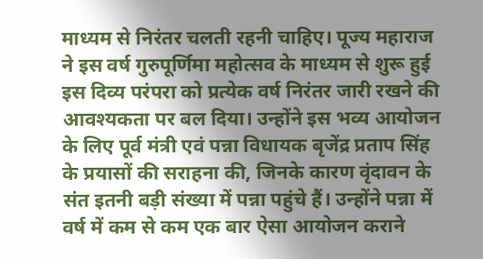माध्यम से निरंतर चलती रहनी चाहिए। पूज्य महाराज ने इस वर्ष गुरुपूर्णिमा महोत्सव के माध्यम से शुरू हुई इस दिव्य परंपरा को प्रत्येक वर्ष निरंतर जारी रखने की आवश्यकता पर बल दिया। उन्होंने इस भव्य आयोजन के लिए पूर्व मंत्री एवं पन्ना विधायक बृजेंद्र प्रताप सिंह के प्रयासों की सराहना की, जिनके कारण वृंदावन के संत इतनी बड़ी संख्या में पन्ना पहुंचे हैं। उन्होंने पन्ना में वर्ष में कम से कम एक बार ऐसा आयोजन कराने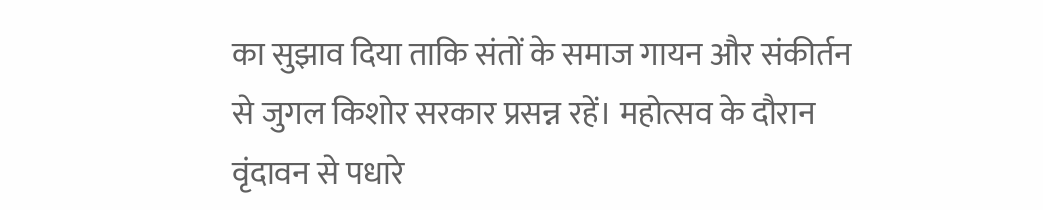का सुझाव दिया ताकि संतों के समाज गायन और संकीर्तन से जुगल किशोर सरकार प्रसन्न रहें। महोत्सव के दौरान वृंदावन से पधारे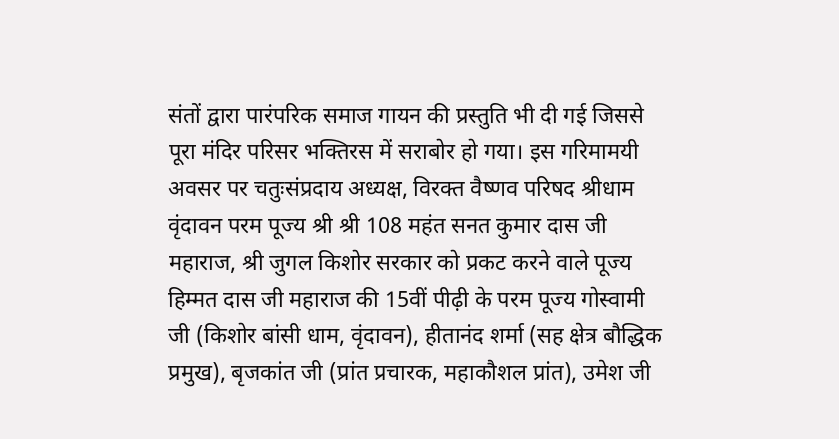संतों द्वारा पारंपरिक समाज गायन की प्रस्तुति भी दी गई जिससे पूरा मंदिर परिसर भक्तिरस में सराबोर हो गया। इस गरिमामयी अवसर पर चतुःसंप्रदाय अध्यक्ष, विरक्त वैष्णव परिषद श्रीधाम वृंदावन परम पूज्य श्री श्री 108 महंत सनत कुमार दास जी महाराज, श्री जुगल किशोर सरकार को प्रकट करने वाले पूज्य हिम्मत दास जी महाराज की 15वीं पीढ़ी के परम पूज्य गोस्वामी जी (किशोर बांसी धाम, वृंदावन), हीतानंद शर्मा (सह क्षेत्र बौद्धिक प्रमुख), बृजकांत जी (प्रांत प्रचारक, महाकौशल प्रांत), उमेश जी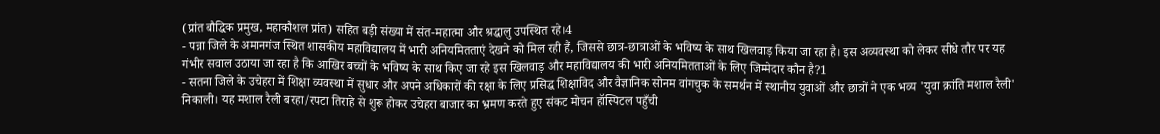(प्रांत बौद्धिक प्रमुख, महाकौशल प्रांत) सहित बड़ी संख्या में संत-महात्मा और श्रद्धालु उपस्थित रहे।4
- पन्ना जिले के अमानगंज स्थित शासकीय महाविद्यालय में भारी अनियमितताएं देखने को मिल रही हैं, जिससे छात्र-छात्राओं के भविष्य के साथ खिलवाड़ किया जा रहा है। इस अव्यवस्था को लेकर सीधे तौर पर यह गंभीर सवाल उठाया जा रहा है कि आखिर बच्चों के भविष्य के साथ किए जा रहे इस खिलवाड़ और महाविद्यालय की भारी अनियमितताओं के लिए जिम्मेदार कौन है?1
- सतना जिले के उचेहरा में शिक्षा व्यवस्था में सुधार और अपने अधिकारों की रक्षा के लिए प्रसिद्ध शिक्षाविद और वैज्ञानिक सोनम वांगचुक के समर्थन में स्थानीय युवाओं और छात्रों ने एक भव्य 'युवा क्रांति मशाल रैली' निकाली। यह मशाल रैली बरहा/रपटा तिराहे से शुरू होकर उचेहरा बाजार का भ्रमण करते हुए संकट मोचन हॉस्पिटल पहुँची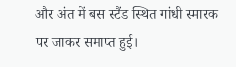और अंत में बस स्टैंड स्थित गांधी स्मारक पर जाकर समाप्त हुई।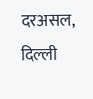दरअसल, दिल्ली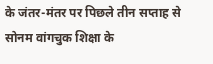के जंतर-मंतर पर पिछले तीन सप्ताह से सोनम वांगचुक शिक्षा के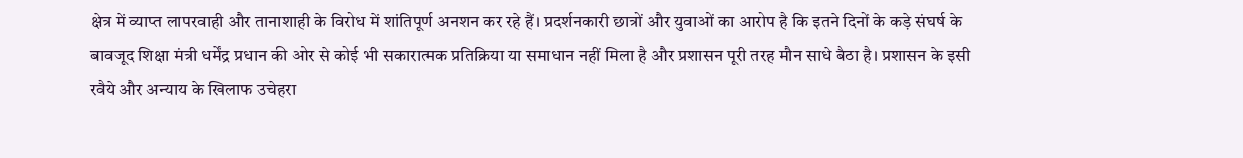क्षेत्र में व्याप्त लापरवाही और तानाशाही के विरोध में शांतिपूर्ण अनशन कर रहे हैं। प्रदर्शनकारी छात्रों और युवाओं का आरोप है कि इतने दिनों के कड़े संघर्ष के बावजूद शिक्षा मंत्री धर्मेंद्र प्रधान की ओर से कोई भी सकारात्मक प्रतिक्रिया या समाधान नहीं मिला है और प्रशासन पूरी तरह मौन साधे बैठा है। प्रशासन के इसी रवैये और अन्याय के खिलाफ उचेहरा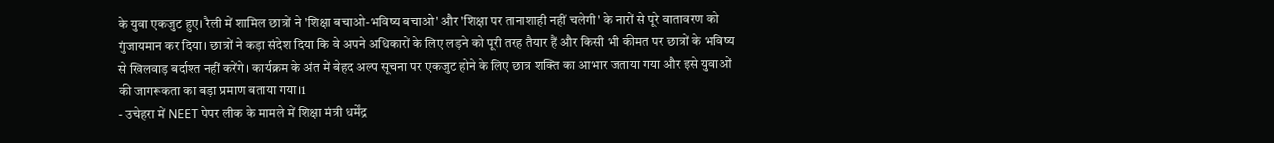के युवा एकजुट हुए। रैली में शामिल छात्रों ने 'शिक्षा बचाओ-भविष्य बचाओ' और 'शिक्षा पर तानाशाही नहीं चलेगी' के नारों से पूरे वातावरण को गुंजायमान कर दिया। छात्रों ने कड़ा संदेश दिया कि वे अपने अधिकारों के लिए लड़ने को पूरी तरह तैयार हैं और किसी भी कीमत पर छात्रों के भविष्य से खिलवाड़ बर्दाश्त नहीं करेंगे। कार्यक्रम के अंत में बेहद अल्प सूचना पर एकजुट होने के लिए छात्र शक्ति का आभार जताया गया और इसे युवाओं की जागरूकता का बड़ा प्रमाण बताया गया।1
- उचेहरा में NEET पेपर लीक के मामले में शिक्षा मंत्री धर्मेंद्र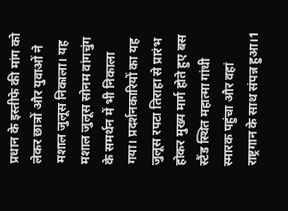प्रधान के इस्तीफे की मांग को लेकर छात्रों और युवाओं ने मशाल जुलूस निकाला। यह मशाल जुलूस सोनम वांगचुंग के समर्थन में भी निकाला गया। प्रदर्शनकारियों का यह जुलूस रपटा तिराहा से प्रारंभ होकर मुख्य मार्ग होते हुए बस स्टैंड स्थित महात्मा गांधी स्मारक पहुंचा और वहां राष्ट्रगान के साथ संपन्न हुआ।1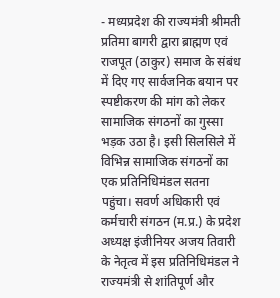- मध्यप्रदेश की राज्यमंत्री श्रीमती प्रतिमा बागरी द्वारा ब्राह्मण एवं राजपूत (ठाकुर) समाज के संबंध में दिए गए सार्वजनिक बयान पर स्पष्टीकरण की मांग को लेकर सामाजिक संगठनों का गुस्सा भड़क उठा है। इसी सिलसिले में विभिन्न सामाजिक संगठनों का एक प्रतिनिधिमंडल सतना पहुंचा। सवर्ण अधिकारी एवं कर्मचारी संगठन (म.प्र.) के प्रदेश अध्यक्ष इंजीनियर अजय तिवारी के नेतृत्व में इस प्रतिनिधिमंडल ने राज्यमंत्री से शांतिपूर्ण और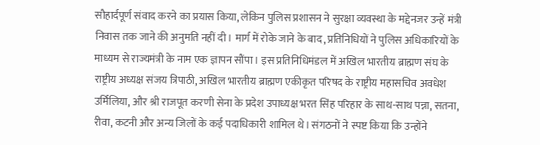सौहार्दपूर्ण संवाद करने का प्रयास किया, लेकिन पुलिस प्रशासन ने सुरक्षा व्यवस्था के मद्देनजर उन्हें मंत्री निवास तक जाने की अनुमति नहीं दी। मार्ग में रोके जाने के बाद, प्रतिनिधियों ने पुलिस अधिकारियों के माध्यम से राज्यमंत्री के नाम एक ज्ञापन सौंपा। इस प्रतिनिधिमंडल में अखिल भारतीय ब्राह्मण संघ के राष्ट्रीय अध्यक्ष संजय त्रिपाठी, अखिल भारतीय ब्राह्मण एकीकृत परिषद के राष्ट्रीय महासचिव अवधेश उर्मिलिया, और श्री राजपूत करणी सेना के प्रदेश उपाध्यक्ष भरत सिंह परिहार के साथ-साथ पन्ना, सतना, रीवा, कटनी और अन्य जिलों के कई पदाधिकारी शामिल थे। संगठनों ने स्पष्ट किया कि उन्होंने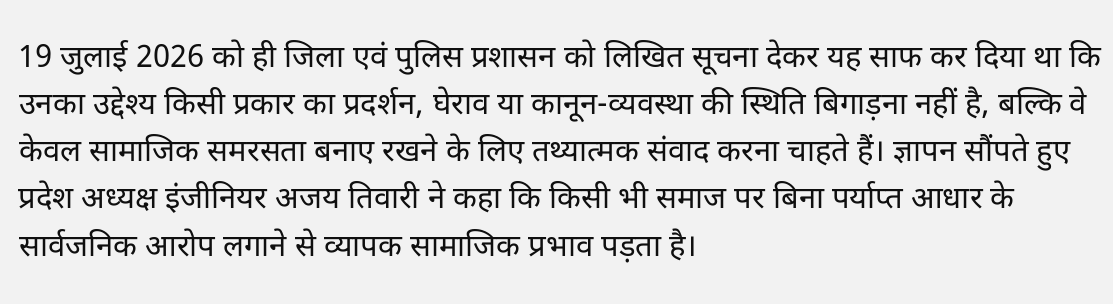19 जुलाई 2026 को ही जिला एवं पुलिस प्रशासन को लिखित सूचना देकर यह साफ कर दिया था कि उनका उद्देश्य किसी प्रकार का प्रदर्शन, घेराव या कानून-व्यवस्था की स्थिति बिगाड़ना नहीं है, बल्कि वे केवल सामाजिक समरसता बनाए रखने के लिए तथ्यात्मक संवाद करना चाहते हैं। ज्ञापन सौंपते हुए प्रदेश अध्यक्ष इंजीनियर अजय तिवारी ने कहा कि किसी भी समाज पर बिना पर्याप्त आधार के सार्वजनिक आरोप लगाने से व्यापक सामाजिक प्रभाव पड़ता है।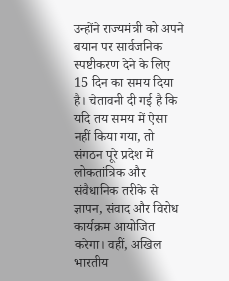उन्होंने राज्यमंत्री को अपने बयान पर सार्वजनिक स्पष्टीकरण देने के लिए 15 दिन का समय दिया है। चेतावनी दी गई है कि यदि तय समय में ऐसा नहीं किया गया, तो संगठन पूरे प्रदेश में लोकतांत्रिक और संवैधानिक तरीके से ज्ञापन, संवाद और विरोध कार्यक्रम आयोजित करेगा। वहीं, अखिल भारतीय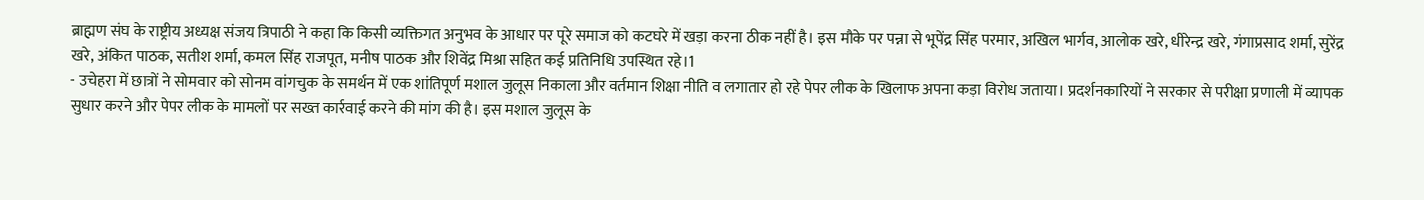ब्राह्मण संघ के राष्ट्रीय अध्यक्ष संजय त्रिपाठी ने कहा कि किसी व्यक्तिगत अनुभव के आधार पर पूरे समाज को कटघरे में खड़ा करना ठीक नहीं है। इस मौके पर पन्ना से भूपेंद्र सिंह परमार, अखिल भार्गव, आलोक खरे, धीरेन्द्र खरे, गंगाप्रसाद शर्मा, सुरेंद्र खरे, अंकित पाठक, सतीश शर्मा, कमल सिंह राजपूत, मनीष पाठक और शिवेंद्र मिश्रा सहित कई प्रतिनिधि उपस्थित रहे।1
- उचेहरा में छात्रों ने सोमवार को सोनम वांगचुक के समर्थन में एक शांतिपूर्ण मशाल जुलूस निकाला और वर्तमान शिक्षा नीति व लगातार हो रहे पेपर लीक के खिलाफ अपना कड़ा विरोध जताया। प्रदर्शनकारियों ने सरकार से परीक्षा प्रणाली में व्यापक सुधार करने और पेपर लीक के मामलों पर सख्त कार्रवाई करने की मांग की है। इस मशाल जुलूस के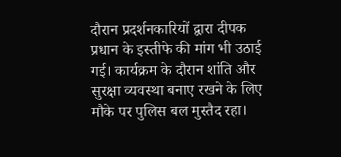दौरान प्रदर्शनकारियों द्वारा दीपक प्रधान के इस्तीफे की मांग भी उठाई गई। कार्यक्रम के दौरान शांति और सुरक्षा व्यवस्था बनाए रखने के लिए मौके पर पुलिस बल मुस्तैद रहा।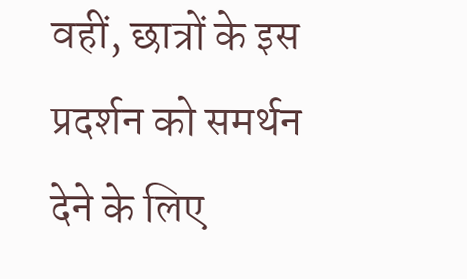वहीं, छात्रों के इस प्रदर्शन को समर्थन देने के लिए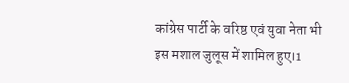कांग्रेस पार्टी के वरिष्ठ एवं युवा नेता भी इस मशाल जुलूस में शामिल हुए।1